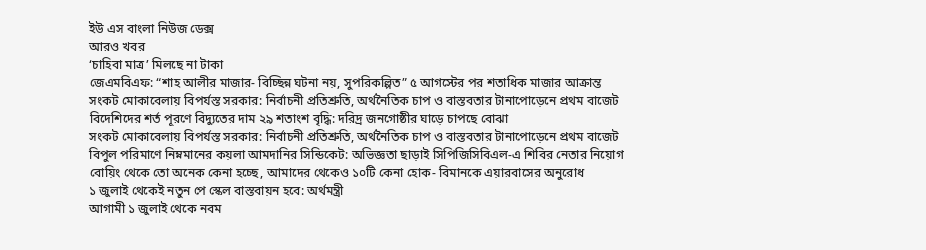ইউ এস বাংলা নিউজ ডেক্স
আরও খবর
‘চাহিবা মাত্র’ মিলছে না টাকা
জেএমবিএফ: “শাহ আলীর মাজার- বিচ্ছিন্ন ঘটনা নয়, সুপরিকল্পিত” ৫ আগস্টের পর শতাধিক মাজার আক্রান্ত
সংকট মোকাবেলায় বিপর্যস্ত সরকার: নির্বাচনী প্রতিশ্রুতি, অর্থনৈতিক চাপ ও বাস্তবতার টানাপোড়েনে প্রথম বাজেট
বিদেশিদের শর্ত পূরণে বিদ্যুতের দাম ২৯ শতাংশ বৃদ্ধি: দরিদ্র জনগোষ্ঠীর ঘাড়ে চাপছে বোঝা
সংকট মোকাবেলায় বিপর্যস্ত সরকার: নির্বাচনী প্রতিশ্রুতি, অর্থনৈতিক চাপ ও বাস্তবতার টানাপোড়েনে প্রথম বাজেট
বিপুল পরিমাণে নিম্নমানের কয়লা আমদানির সিন্ডিকেট: অভিজ্ঞতা ছাড়াই সিপিজিসিবিএল-এ শিবির নেতার নিয়োগ
বোয়িং থেকে তো অনেক কেনা হচ্ছে, আমাদের থেকেও ১০টি কেনা হোক- বিমানকে এয়ারবাসের অনুরোধ
১ জুলাই থেকেই নতুন পে স্কেল বাস্তবায়ন হবে: অর্থমন্ত্রী
আগামী ১ জুলাই থেকে নবম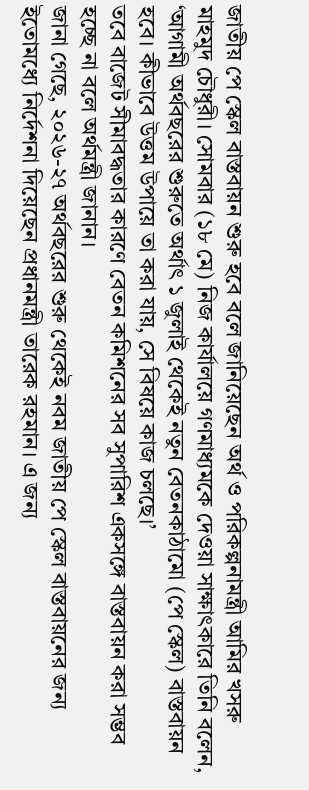জাতীয় পে স্কেল বাস্তবায়ন শুরু হবে বলে জানিয়েছেন অর্থ ও পরিকল্পনামন্ত্রী আমির খসরু মাহমুদ চৌধুরী। সোমবার (১৮ মে) নিজ কার্যালয়ে গণমাধ্যমকে দেওয়া সাক্ষাৎকারে তিনি বলেন, ‘আগামী অর্থবছরের শুরুতে অর্থাৎ ১ জুলাই থেকেই নতুন বেতনকাঠামো (পে স্কেল) বাস্তবায়ন হবে। কীভাবে উত্তম উপায়ে তা করা যায়, সে বিষয়ে কাজ চলছে।’
তবে বাজেট সীমাবদ্ধতার কারণে বেতন কমিশনের সব সুপারিশ একসঙ্গে বাস্তবায়ন করা সম্ভব হচ্ছে না বলে অর্থমন্ত্রী জানান।
জানা গেছে, ২০২৬-২৭ অর্থবছরের শুরু থেকেই নবম জাতীয় পে স্কেল বাস্তবায়নের জন্য ইতোমধ্যে নির্দেশনা দিয়েছেন প্রধানমন্ত্রী তারেক রহমান। এ জন্য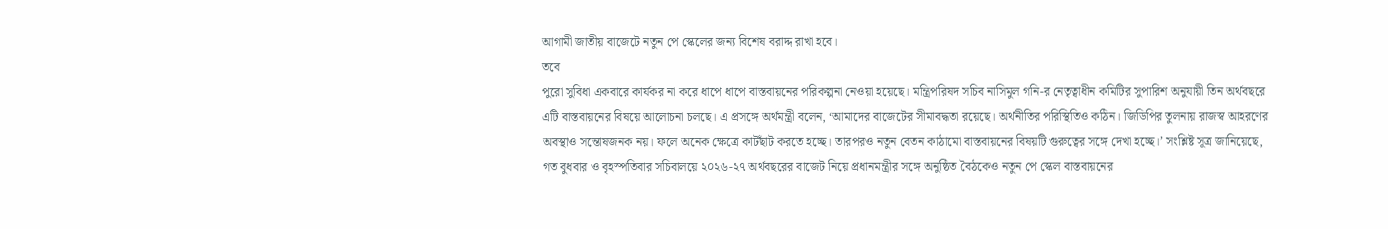আগামী জাতীয় বাজেটে নতুন পে স্কেলের জন্য বিশেষ বরাদ্দ রাখা হবে।
তবে
পুরো সুবিধা একবারে কার্যকর না করে ধাপে ধাপে বাস্তবায়নের পরিকল্পনা নেওয়া হয়েছে। মন্ত্রিপরিষদ সচিব নাসিমুল গনি-র নেতৃত্বাধীন কমিটির সুপারিশ অনুযায়ী তিন অর্থবছরে এটি বাস্তবায়নের বিষয়ে আলোচনা চলছে। এ প্রসঙ্গে অর্থমন্ত্রী বলেন, ‘আমাদের বাজেটের সীমাবদ্ধতা রয়েছে। অর্থনীতির পরিস্থিতিও কঠিন। জিডিপির তুলনায় রাজস্ব আহরণের অবস্থাও সন্তোষজনক নয়। ফলে অনেক ক্ষেত্রে কাটছাঁট করতে হচ্ছে। তারপরও নতুন বেতন কাঠামো বাস্তবায়নের বিষয়টি গুরুত্বের সঙ্গে দেখা হচ্ছে।’ সংশ্লিষ্ট সূত্র জানিয়েছে, গত বুধবার ও বৃহস্পতিবার সচিবালয়ে ২০২৬-২৭ অর্থবছরের বাজেট নিয়ে প্রধানমন্ত্রীর সঙ্গে অনুষ্ঠিত বৈঠকেও নতুন পে স্কেল বাস্তবায়নের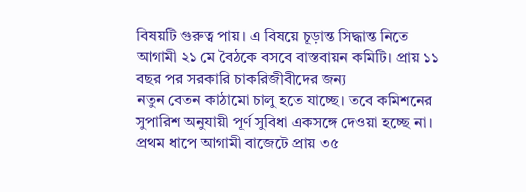বিষয়টি গুরুত্ব পায়। এ বিষয়ে চূড়ান্ত সিদ্ধান্ত নিতে আগামী ২১ মে বৈঠকে বসবে বাস্তবায়ন কমিটি। প্রায় ১১ বছর পর সরকারি চাকরিজীবীদের জন্য
নতুন বেতন কাঠামো চালু হতে যাচ্ছে। তবে কমিশনের সুপারিশ অনুযায়ী পূর্ণ সুবিধা একসঙ্গে দেওয়া হচ্ছে না। প্রথম ধাপে আগামী বাজেটে প্রায় ৩৫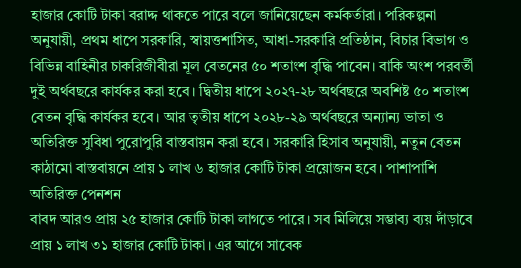হাজার কোটি টাকা বরাদ্দ থাকতে পারে বলে জানিয়েছেন কর্মকর্তারা। পরিকল্পনা অনুযায়ী, প্রথম ধাপে সরকারি, স্বায়ত্তশাসিত, আধা-সরকারি প্রতিষ্ঠান, বিচার বিভাগ ও বিভিন্ন বাহিনীর চাকরিজীবীরা মূল বেতনের ৫০ শতাংশ বৃদ্ধি পাবেন। বাকি অংশ পরবর্তী দুই অর্থবছরে কার্যকর করা হবে। দ্বিতীয় ধাপে ২০২৭-২৮ অর্থবছরে অবশিষ্ট ৫০ শতাংশ বেতন বৃদ্ধি কার্যকর হবে। আর তৃতীয় ধাপে ২০২৮-২৯ অর্থবছরে অন্যান্য ভাতা ও অতিরিক্ত সুবিধা পুরোপুরি বাস্তবায়ন করা হবে। সরকারি হিসাব অনুযায়ী, নতুন বেতন কাঠামো বাস্তবায়নে প্রায় ১ লাখ ৬ হাজার কোটি টাকা প্রয়োজন হবে। পাশাপাশি অতিরিক্ত পেনশন
বাবদ আরও প্রায় ২৫ হাজার কোটি টাকা লাগতে পারে। সব মিলিয়ে সম্ভাব্য ব্যয় দাঁড়াবে প্রায় ১ লাখ ৩১ হাজার কোটি টাকা। এর আগে সাবেক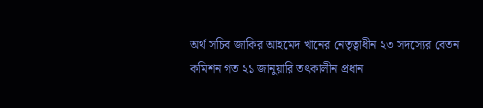অর্থ সচিব জাকির আহমেদ খানের নেতৃত্বাধীন ২৩ সদস্যের বেতন কমিশন গত ২১ জানুয়ারি তৎকালীন প্রধান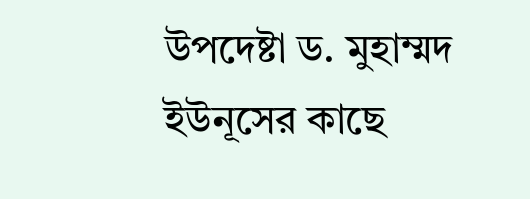উপদেষ্টা ড. মুহাম্মদ ইউনূসের কাছে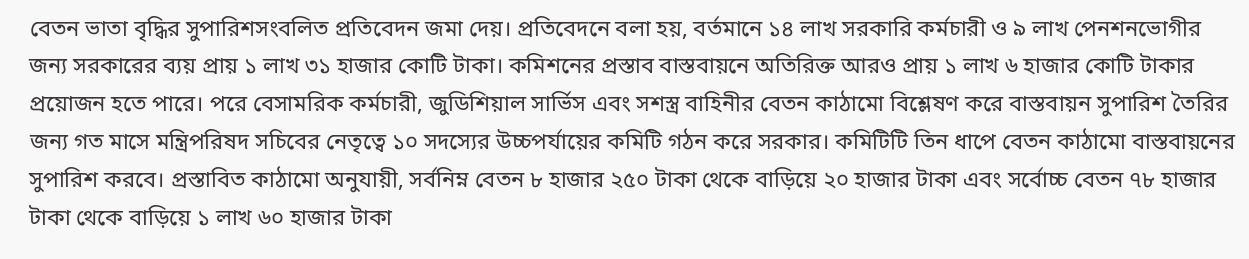বেতন ভাতা বৃদ্ধির সুপারিশসংবলিত প্রতিবেদন জমা দেয়। প্রতিবেদনে বলা হয়, বর্তমানে ১৪ লাখ সরকারি কর্মচারী ও ৯ লাখ পেনশনভোগীর জন্য সরকারের ব্যয় প্রায় ১ লাখ ৩১ হাজার কোটি টাকা। কমিশনের প্রস্তাব বাস্তবায়নে অতিরিক্ত আরও প্রায় ১ লাখ ৬ হাজার কোটি টাকার প্রয়োজন হতে পারে। পরে বেসামরিক কর্মচারী, জুডিশিয়াল সার্ভিস এবং সশস্ত্র বাহিনীর বেতন কাঠামো বিশ্লেষণ করে বাস্তবায়ন সুপারিশ তৈরির
জন্য গত মাসে মন্ত্রিপরিষদ সচিবের নেতৃত্বে ১০ সদস্যের উচ্চপর্যায়ের কমিটি গঠন করে সরকার। কমিটিটি তিন ধাপে বেতন কাঠামো বাস্তবায়নের সুপারিশ করবে। প্রস্তাবিত কাঠামো অনুযায়ী, সর্বনিম্ন বেতন ৮ হাজার ২৫০ টাকা থেকে বাড়িয়ে ২০ হাজার টাকা এবং সর্বোচ্চ বেতন ৭৮ হাজার টাকা থেকে বাড়িয়ে ১ লাখ ৬০ হাজার টাকা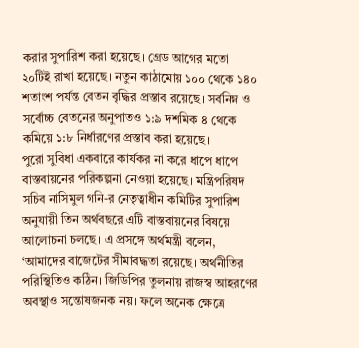করার সুপারিশ করা হয়েছে। গ্রেড আগের মতো ২০টিই রাখা হয়েছে। নতুন কাঠামোয় ১০০ থেকে ১৪০ শতাংশ পর্যন্ত বেতন বৃদ্ধির প্রস্তাব রয়েছে। সর্বনিম্ন ও সর্বোচ্চ বেতনের অনুপাতও ১:৯ দশমিক ৪ থেকে কমিয়ে ১:৮ নির্ধারণের প্রস্তাব করা হয়েছে।
পুরো সুবিধা একবারে কার্যকর না করে ধাপে ধাপে বাস্তবায়নের পরিকল্পনা নেওয়া হয়েছে। মন্ত্রিপরিষদ সচিব নাসিমুল গনি-র নেতৃত্বাধীন কমিটির সুপারিশ অনুযায়ী তিন অর্থবছরে এটি বাস্তবায়নের বিষয়ে আলোচনা চলছে। এ প্রসঙ্গে অর্থমন্ত্রী বলেন, ‘আমাদের বাজেটের সীমাবদ্ধতা রয়েছে। অর্থনীতির পরিস্থিতিও কঠিন। জিডিপির তুলনায় রাজস্ব আহরণের অবস্থাও সন্তোষজনক নয়। ফলে অনেক ক্ষেত্রে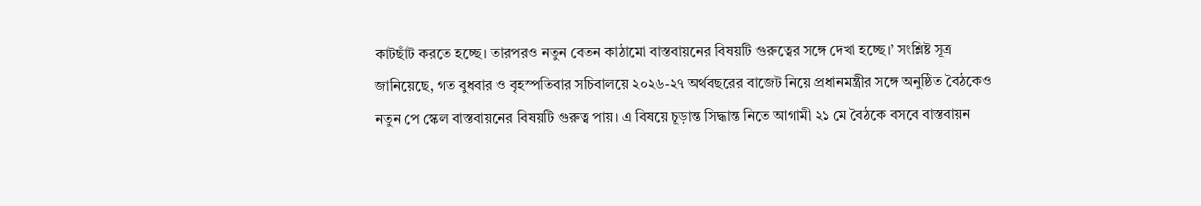কাটছাঁট করতে হচ্ছে। তারপরও নতুন বেতন কাঠামো বাস্তবায়নের বিষয়টি গুরুত্বের সঙ্গে দেখা হচ্ছে।’ সংশ্লিষ্ট সূত্র জানিয়েছে, গত বুধবার ও বৃহস্পতিবার সচিবালয়ে ২০২৬-২৭ অর্থবছরের বাজেট নিয়ে প্রধানমন্ত্রীর সঙ্গে অনুষ্ঠিত বৈঠকেও নতুন পে স্কেল বাস্তবায়নের বিষয়টি গুরুত্ব পায়। এ বিষয়ে চূড়ান্ত সিদ্ধান্ত নিতে আগামী ২১ মে বৈঠকে বসবে বাস্তবায়ন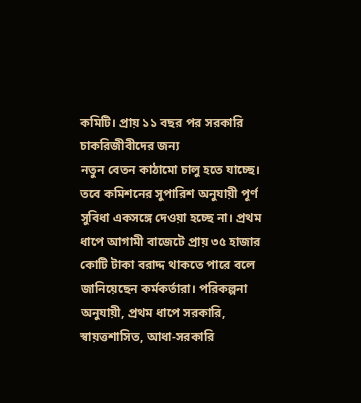কমিটি। প্রায় ১১ বছর পর সরকারি চাকরিজীবীদের জন্য
নতুন বেতন কাঠামো চালু হতে যাচ্ছে। তবে কমিশনের সুপারিশ অনুযায়ী পূর্ণ সুবিধা একসঙ্গে দেওয়া হচ্ছে না। প্রথম ধাপে আগামী বাজেটে প্রায় ৩৫ হাজার কোটি টাকা বরাদ্দ থাকতে পারে বলে জানিয়েছেন কর্মকর্তারা। পরিকল্পনা অনুযায়ী, প্রথম ধাপে সরকারি, স্বায়ত্তশাসিত, আধা-সরকারি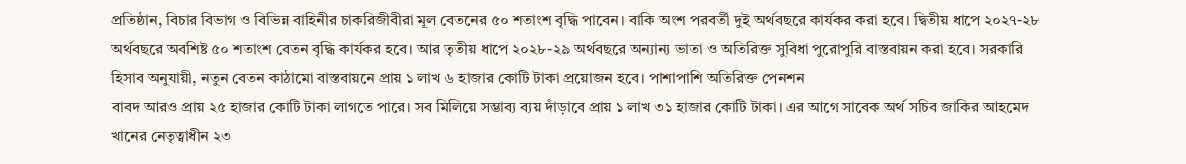প্রতিষ্ঠান, বিচার বিভাগ ও বিভিন্ন বাহিনীর চাকরিজীবীরা মূল বেতনের ৫০ শতাংশ বৃদ্ধি পাবেন। বাকি অংশ পরবর্তী দুই অর্থবছরে কার্যকর করা হবে। দ্বিতীয় ধাপে ২০২৭-২৮ অর্থবছরে অবশিষ্ট ৫০ শতাংশ বেতন বৃদ্ধি কার্যকর হবে। আর তৃতীয় ধাপে ২০২৮-২৯ অর্থবছরে অন্যান্য ভাতা ও অতিরিক্ত সুবিধা পুরোপুরি বাস্তবায়ন করা হবে। সরকারি হিসাব অনুযায়ী, নতুন বেতন কাঠামো বাস্তবায়নে প্রায় ১ লাখ ৬ হাজার কোটি টাকা প্রয়োজন হবে। পাশাপাশি অতিরিক্ত পেনশন
বাবদ আরও প্রায় ২৫ হাজার কোটি টাকা লাগতে পারে। সব মিলিয়ে সম্ভাব্য ব্যয় দাঁড়াবে প্রায় ১ লাখ ৩১ হাজার কোটি টাকা। এর আগে সাবেক অর্থ সচিব জাকির আহমেদ খানের নেতৃত্বাধীন ২৩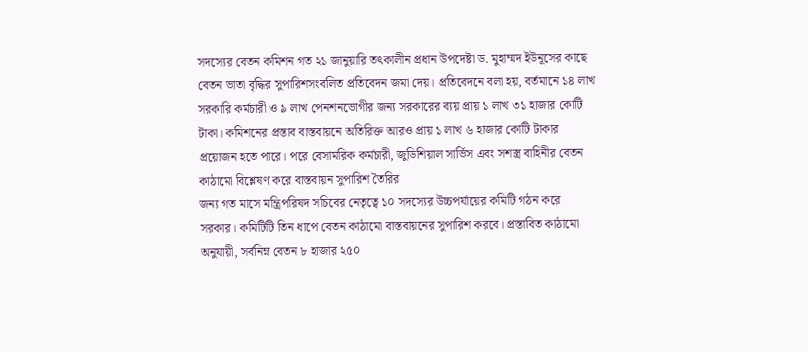সদস্যের বেতন কমিশন গত ২১ জানুয়ারি তৎকালীন প্রধান উপদেষ্টা ড. মুহাম্মদ ইউনূসের কাছে বেতন ভাতা বৃদ্ধির সুপারিশসংবলিত প্রতিবেদন জমা দেয়। প্রতিবেদনে বলা হয়, বর্তমানে ১৪ লাখ সরকারি কর্মচারী ও ৯ লাখ পেনশনভোগীর জন্য সরকারের ব্যয় প্রায় ১ লাখ ৩১ হাজার কোটি টাকা। কমিশনের প্রস্তাব বাস্তবায়নে অতিরিক্ত আরও প্রায় ১ লাখ ৬ হাজার কোটি টাকার প্রয়োজন হতে পারে। পরে বেসামরিক কর্মচারী, জুডিশিয়াল সার্ভিস এবং সশস্ত্র বাহিনীর বেতন কাঠামো বিশ্লেষণ করে বাস্তবায়ন সুপারিশ তৈরির
জন্য গত মাসে মন্ত্রিপরিষদ সচিবের নেতৃত্বে ১০ সদস্যের উচ্চপর্যায়ের কমিটি গঠন করে সরকার। কমিটিটি তিন ধাপে বেতন কাঠামো বাস্তবায়নের সুপারিশ করবে। প্রস্তাবিত কাঠামো অনুযায়ী, সর্বনিম্ন বেতন ৮ হাজার ২৫০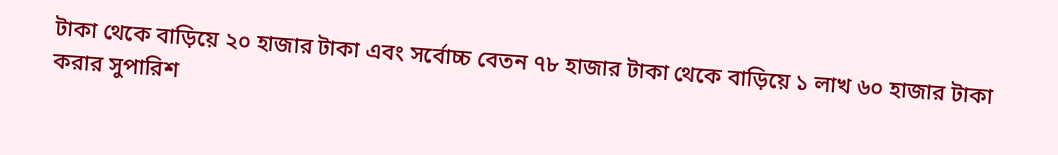টাকা থেকে বাড়িয়ে ২০ হাজার টাকা এবং সর্বোচ্চ বেতন ৭৮ হাজার টাকা থেকে বাড়িয়ে ১ লাখ ৬০ হাজার টাকা করার সুপারিশ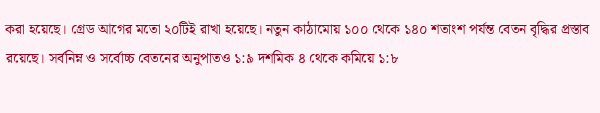করা হয়েছে। গ্রেড আগের মতো ২০টিই রাখা হয়েছে। নতুন কাঠামোয় ১০০ থেকে ১৪০ শতাংশ পর্যন্ত বেতন বৃদ্ধির প্রস্তাব রয়েছে। সর্বনিম্ন ও সর্বোচ্চ বেতনের অনুপাতও ১:৯ দশমিক ৪ থেকে কমিয়ে ১:৮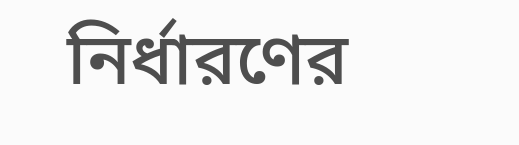নির্ধারণের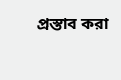প্রস্তাব করা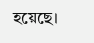হয়েছে।